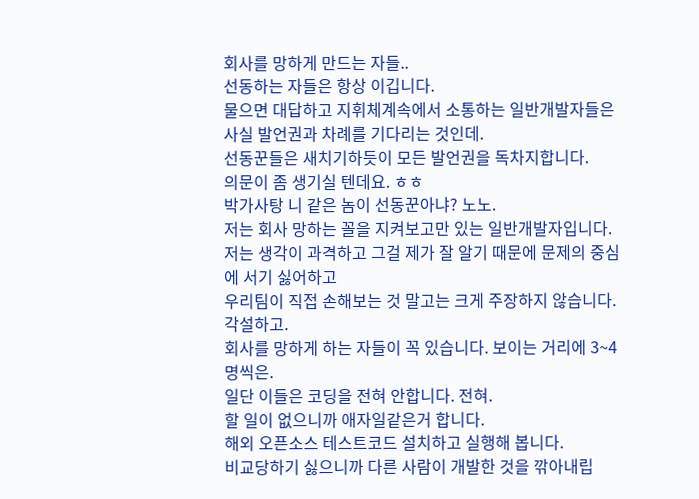회사를 망하게 만드는 자들..
선동하는 자들은 항상 이깁니다.
물으면 대답하고 지휘체계속에서 소통하는 일반개발자들은
사실 발언권과 차례를 기다리는 것인데.
선동꾼들은 새치기하듯이 모든 발언권을 독차지합니다.
의문이 좀 생기실 텐데요. ㅎㅎ
박가사탕 니 같은 놈이 선동꾼아냐? 노노.
저는 회사 망하는 꼴을 지켜보고만 있는 일반개발자입니다.
저는 생각이 과격하고 그걸 제가 잘 알기 때문에 문제의 중심에 서기 싫어하고
우리팀이 직접 손해보는 것 말고는 크게 주장하지 않습니다. 각설하고.
회사를 망하게 하는 자들이 꼭 있습니다. 보이는 거리에 3~4명씩은.
일단 이들은 코딩을 전혀 안합니다. 전혀.
할 일이 없으니까 애자일같은거 합니다.
해외 오픈소스 테스트코드 설치하고 실행해 봅니다.
비교당하기 싫으니까 다른 사람이 개발한 것을 깎아내립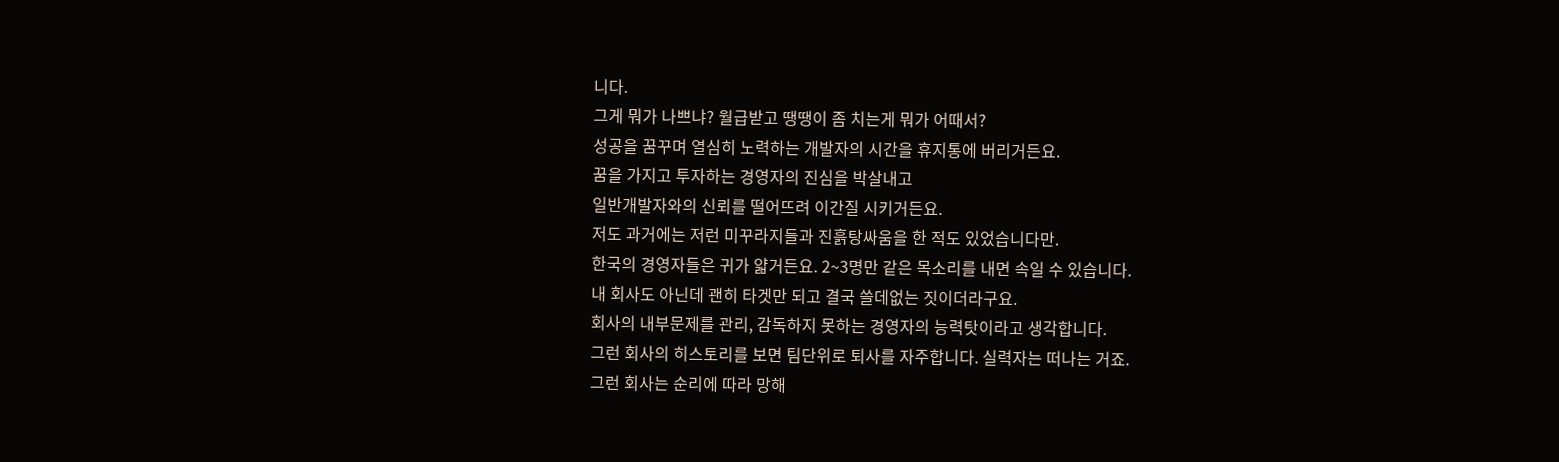니다.
그게 뭐가 나쁘냐? 월급받고 땡땡이 좀 치는게 뭐가 어때서?
성공을 꿈꾸며 열심히 노력하는 개발자의 시간을 휴지통에 버리거든요.
꿈을 가지고 투자하는 경영자의 진심을 박살내고
일반개발자와의 신뢰를 떨어뜨려 이간질 시키거든요.
저도 과거에는 저런 미꾸라지들과 진흙탕싸움을 한 적도 있었습니다만.
한국의 경영자들은 귀가 얇거든요. 2~3명만 같은 목소리를 내면 속일 수 있습니다.
내 회사도 아닌데 괜히 타겟만 되고 결국 쓸데없는 짓이더라구요.
회사의 내부문제를 관리, 감독하지 못하는 경영자의 능력탓이라고 생각합니다.
그런 회사의 히스토리를 보면 팀단위로 퇴사를 자주합니다. 실력자는 떠나는 거죠.
그런 회사는 순리에 따라 망해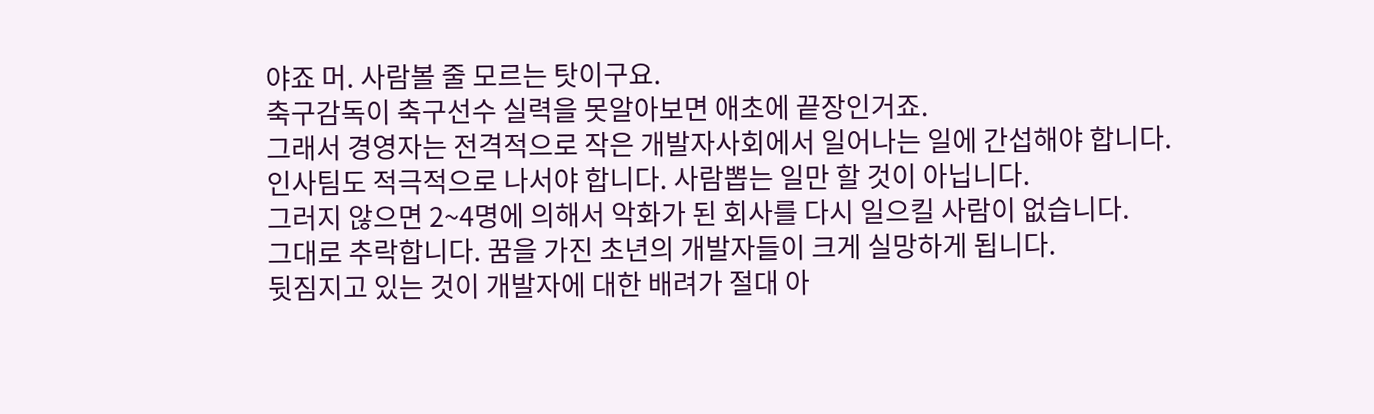야죠 머. 사람볼 줄 모르는 탓이구요.
축구감독이 축구선수 실력을 못알아보면 애초에 끝장인거죠.
그래서 경영자는 전격적으로 작은 개발자사회에서 일어나는 일에 간섭해야 합니다.
인사팀도 적극적으로 나서야 합니다. 사람뽑는 일만 할 것이 아닙니다.
그러지 않으면 2~4명에 의해서 악화가 된 회사를 다시 일으킬 사람이 없습니다.
그대로 추락합니다. 꿈을 가진 초년의 개발자들이 크게 실망하게 됩니다.
뒷짐지고 있는 것이 개발자에 대한 배려가 절대 아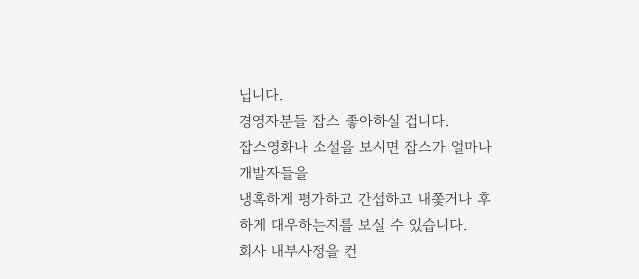닙니다.
경영자분들 잡스 좋아하실 겁니다.
잡스영화나 소설을 보시면 잡스가 얼마나 개발자들을
냉혹하게 평가하고 간섭하고 내쫓거나 후하게 대우하는지를 보실 수 있습니다.
회사 내부사정을 컨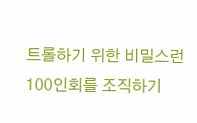트롤하기 위한 비밀스런 100인회를 조직하기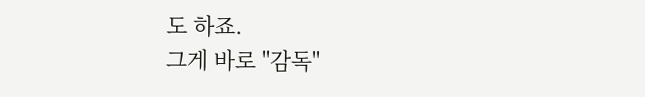도 하죠.
그게 바로 "감독"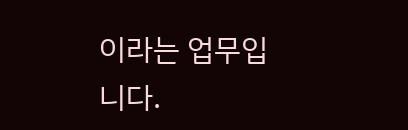이라는 업무입니다.